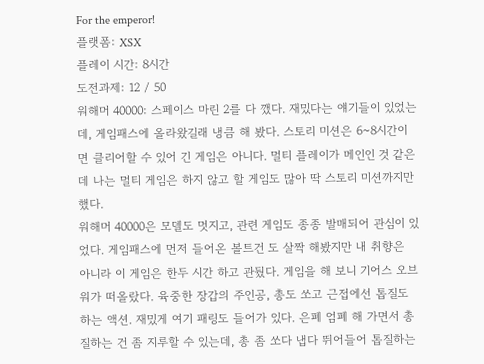For the emperor!
플랫폼: XSX
플레이 시간: 8시간
도전과제: 12 / 50
워해머 40000: 스페이스 마린 2를 다 깼다. 재밌다는 얘기들이 있었는데, 게임패스에 올라왔길래 냉큼 해 봤다. 스토리 미션은 6~8시간이면 클리어할 수 있어 긴 게임은 아니다. 멀티 플레이가 메인인 것 같은데 나는 멀티 게임은 하지 않고 할 게임도 많아 딱 스토리 미션까지만 했다.
워해머 40000은 모델도 멋지고, 관련 게임도 종종 발매되어 관심이 있었다. 게임패스에 먼저 들어온 볼트건 도 살짝 해봤지만 내 취향은 아니라 이 게임은 한두 시간 하고 관뒀다. 게임을 해 보니 기어스 오브 워가 떠올랐다. 육중한 장갑의 주인공, 총도 쏘고 근접에선 톱질도 하는 액션. 재밌게 여기 패링도 들어가 있다. 은폐 엄폐 해 가면서 총질하는 건 좀 지루할 수 있는데, 총 좀 쏘다 냅다 뛰어들어 톱질하는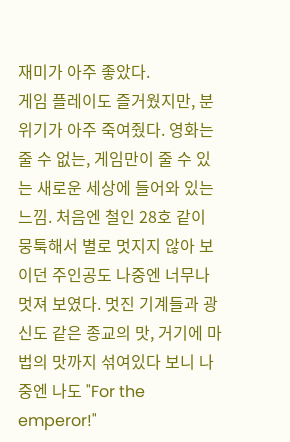재미가 아주 좋았다.
게임 플레이도 즐거웠지만, 분위기가 아주 죽여줬다. 영화는 줄 수 없는, 게임만이 줄 수 있는 새로운 세상에 들어와 있는 느낌. 처음엔 철인 28호 같이 뭉툭해서 별로 멋지지 않아 보이던 주인공도 나중엔 너무나 멋져 보였다. 멋진 기계들과 광신도 같은 종교의 맛, 거기에 마법의 맛까지 섞여있다 보니 나중엔 나도 "For the emperor!"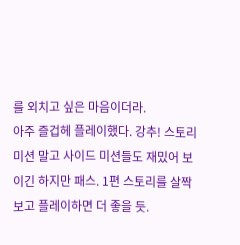를 외치고 싶은 마음이더라.
아주 즐겁헤 플레이했다. 강추! 스토리 미션 말고 사이드 미션들도 재밌어 보이긴 하지만 패스. 1편 스토리를 살짝 보고 플레이하면 더 좋을 듯.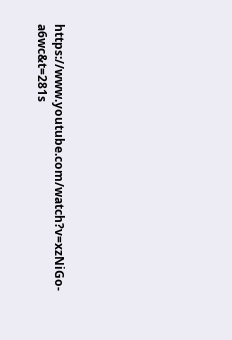https://www.youtube.com/watch?v=xzNiGo-a6wc&t=281s